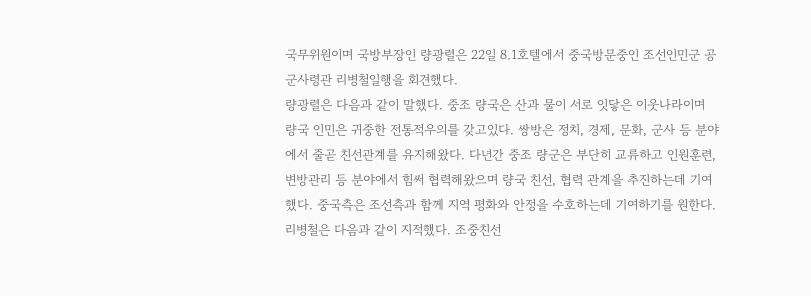국무위원이며 국방부장인 량광렬은 22일 8.1호텔에서 중국방문중인 조선인민군 공군사령관 리병철일행을 회견했다.
량광렬은 다음과 같이 말했다. 중조 량국은 산과 물이 서로 잇닿은 이웃나라이며 량국 인민은 귀중한 전통적우의를 갖고있다. 쌍방은 정치, 경제, 문화, 군사 등 분야에서 줄곧 친선관계를 유지해왔다. 다년간 중조 량군은 부단히 교류하고 인원훈련, 변방관리 등 분야에서 힘써 협력해왔으며 량국 친선, 협력 관계을 추진하는데 기여했다. 중국측은 조선측과 함께 지역 평화와 안정을 수호하는데 기여하기를 원한다.
리병철은 다음과 같이 지적했다. 조중친선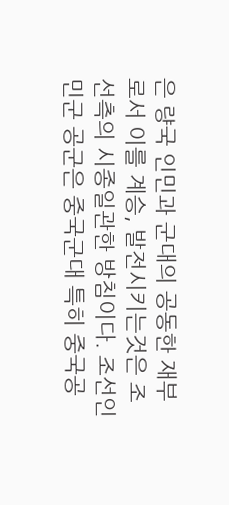은 량국 인민과 군대의 공동한 재부로서 이를 계승, 발전시키는것은 조선측의 시종일관한 방침이다. 조선인민군 공군은 중국군대 특히 중국공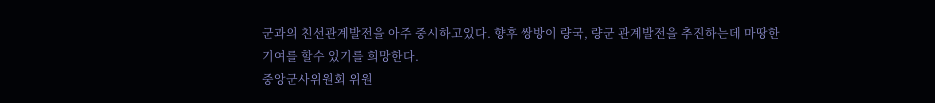군과의 친선관계발전을 아주 중시하고있다. 향후 쌍방이 량국, 량군 관계발전을 추진하는데 마땅한 기여를 할수 있기를 희망한다.
중앙군사위원회 위원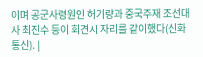이며 공군사령원인 허기량과 중국주재 조선대사 최진수 등이 회견시 자리를 같이했다(신화통신). |